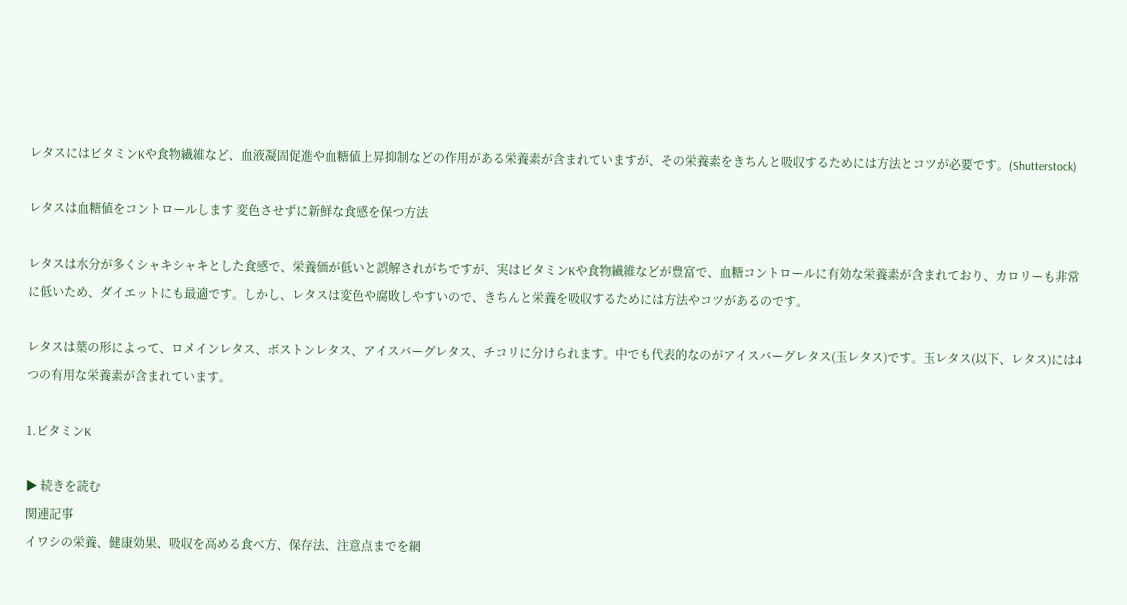レタスにはビタミンKや食物繊維など、血液凝固促進や血糖値上昇抑制などの作用がある栄養素が含まれていますが、その栄養素をきちんと吸収するためには方法とコツが必要です。(Shutterstock)

レタスは血糖値をコントロールします 変色させずに新鮮な食感を保つ方法

レタスは水分が多くシャキシャキとした食感で、栄養価が低いと誤解されがちですが、実はビタミンKや食物繊維などが豊富で、血糖コントロールに有効な栄養素が含まれており、カロリーも非常に低いため、ダイエットにも最適です。しかし、レタスは変色や腐敗しやすいので、きちんと栄養を吸収するためには方法やコツがあるのです。

レタスは葉の形によって、ロメインレタス、ボストンレタス、アイスバーグレタス、チコリに分けられます。中でも代表的なのがアイスバーグレタス(玉レタス)です。玉レタス(以下、レタス)には4つの有用な栄養素が含まれています。

1.ビタミンK

▶ 続きを読む
関連記事
イワシの栄養、健康効果、吸収を高める食べ方、保存法、注意点までを網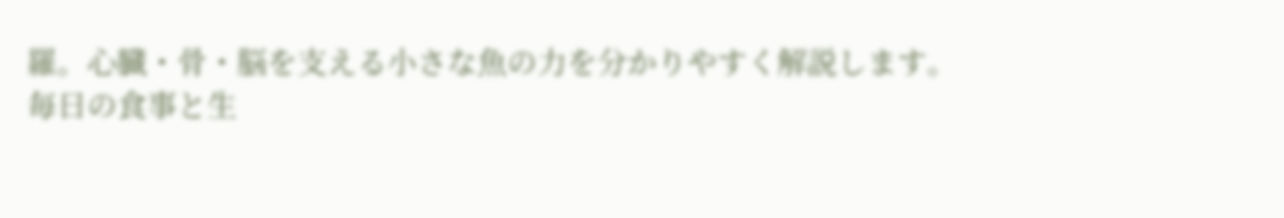羅。心臓・骨・脳を支える小さな魚の力を分かりやすく解説します。
毎日の食事と生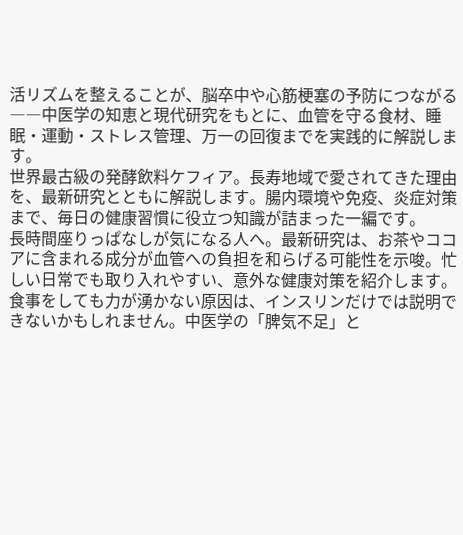活リズムを整えることが、脳卒中や心筋梗塞の予防につながる――中医学の知恵と現代研究をもとに、血管を守る食材、睡眠・運動・ストレス管理、万一の回復までを実践的に解説します。
世界最古級の発酵飲料ケフィア。長寿地域で愛されてきた理由を、最新研究とともに解説します。腸内環境や免疫、炎症対策まで、毎日の健康習慣に役立つ知識が詰まった一編です。
長時間座りっぱなしが気になる人へ。最新研究は、お茶やココアに含まれる成分が血管への負担を和らげる可能性を示唆。忙しい日常でも取り入れやすい、意外な健康対策を紹介します。
食事をしても力が湧かない原因は、インスリンだけでは説明できないかもしれません。中医学の「脾気不足」と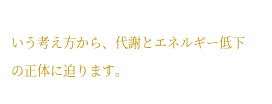いう考え方から、代謝とエネルギー低下の正体に迫ります。